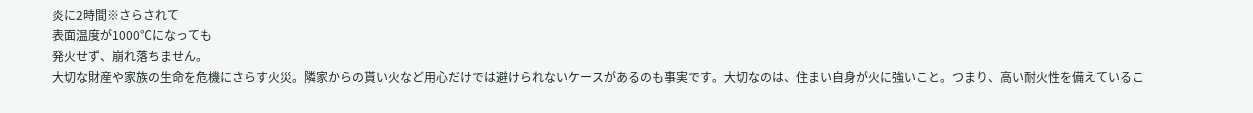炎に2時間※さらされて
表面温度が1000℃になっても
発火せず、崩れ落ちません。
大切な財産や家族の生命を危機にさらす火災。隣家からの貰い火など用心だけでは避けられないケースがあるのも事実です。大切なのは、住まい自身が火に強いこと。つまり、高い耐火性を備えているこ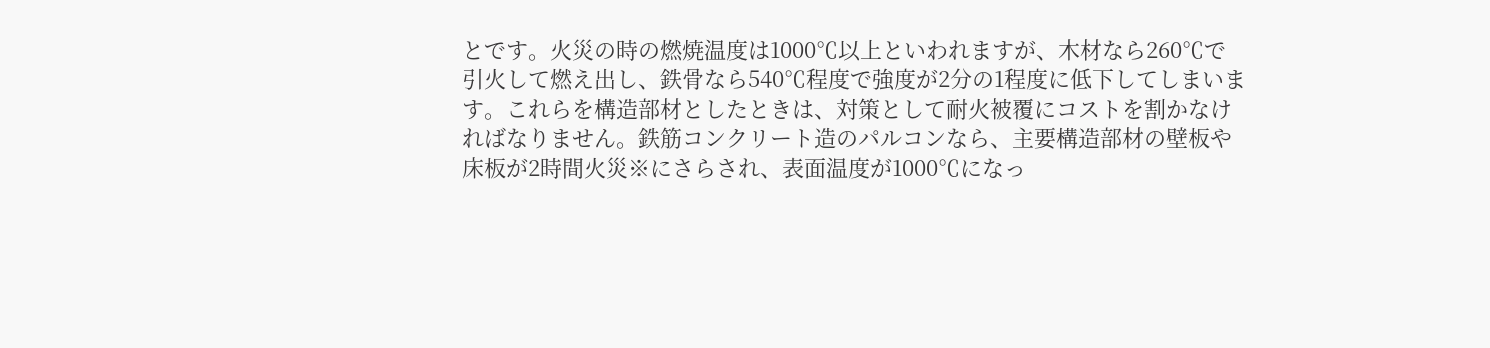とです。火災の時の燃焼温度は1000℃以上といわれますが、木材なら260℃で引火して燃え出し、鉄骨なら540℃程度で強度が2分の1程度に低下してしまいます。これらを構造部材としたときは、対策として耐火被覆にコストを割かなければなりません。鉄筋コンクリート造のパルコンなら、主要構造部材の壁板や床板が2時間火災※にさらされ、表面温度が1000℃になっ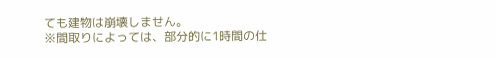ても建物は崩壊しません。
※間取りによっては、部分的に1時間の仕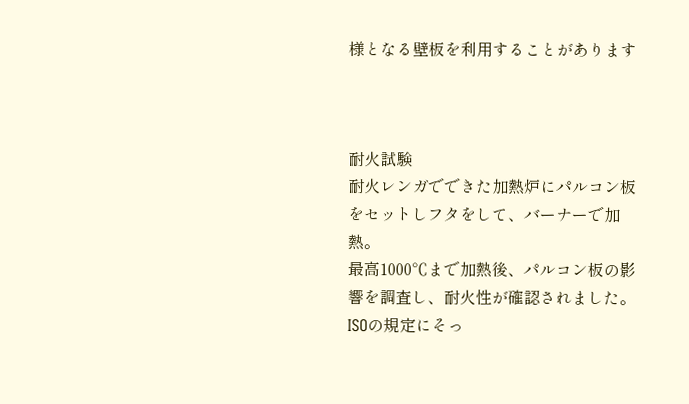様となる壁板を利用することがあります



耐火試験
耐火レンガでできた加熱炉にパルコン板をセットしフタをして、バーナーで加熱。
最高1000℃まで加熱後、パルコン板の影響を調査し、耐火性が確認されました。
ISOの規定にそっ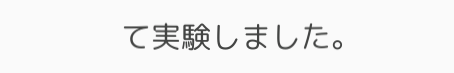て実験しました。